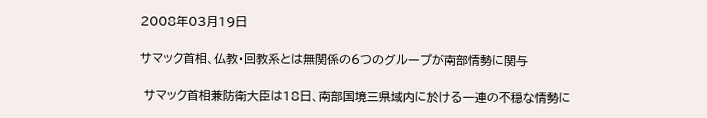2008年03月19日

サマック首相、仏教・回教系とは無関係の6つのグループが南部情勢に関与

 サマック首相兼防衛大臣は18日、南部国境三県域内に於ける一連の不穏な情勢に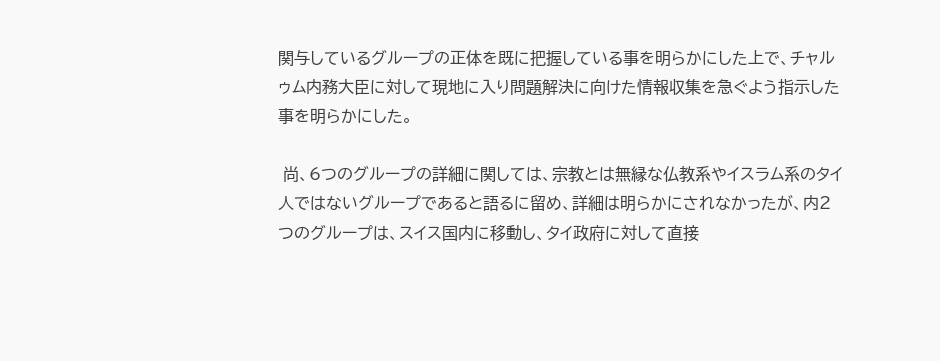関与しているグループの正体を既に把握している事を明らかにした上で、チャルゥム内務大臣に対して現地に入り問題解決に向けた情報収集を急ぐよう指示した事を明らかにした。

 尚、6つのグループの詳細に関しては、宗教とは無縁な仏教系やイスラム系のタイ人ではないグループであると語るに留め、詳細は明らかにされなかったが、内2つのグループは、スイス国内に移動し、タイ政府に対して直接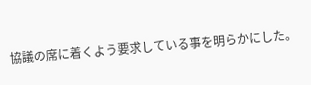協議の席に着くよう要求している事を明らかにした。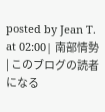posted by Jean T. at 02:00| 南部情勢 | このブログの読者になる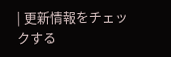| 更新情報をチェックする